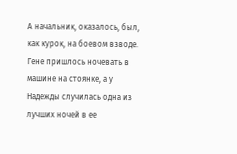А начальник, оказалось, был, как курок, на боевом взводе. Гене пришлось ночевать в машине на стоянке, а у Надежды случилась одна из лучших ночей в ее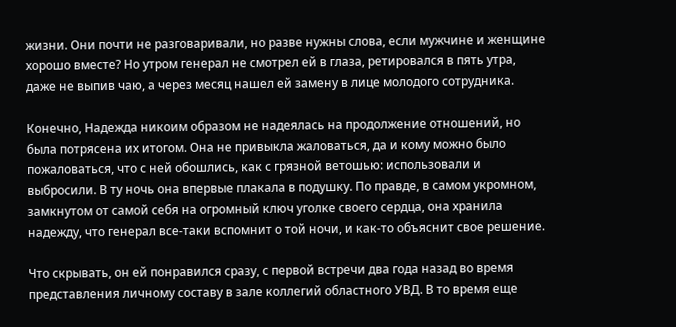жизни. Они почти не разговаривали, но разве нужны слова, если мужчине и женщине хорошо вместе? Но утром генерал не смотрел ей в глаза, ретировался в пять утра, даже не выпив чаю, а через месяц нашел ей замену в лице молодого сотрудника.

Конечно, Надежда никоим образом не надеялась на продолжение отношений, но была потрясена их итогом. Она не привыкла жаловаться, да и кому можно было пожаловаться, что с ней обошлись, как с грязной ветошью: использовали и выбросили. В ту ночь она впервые плакала в подушку. По правде, в самом укромном, замкнутом от самой себя на огромный ключ уголке своего сердца, она хранила надежду, что генерал все-таки вспомнит о той ночи, и как-то объяснит свое решение.

Что скрывать, он ей понравился сразу, с первой встречи два года назад во время представления личному составу в зале коллегий областного УВД. В то время еще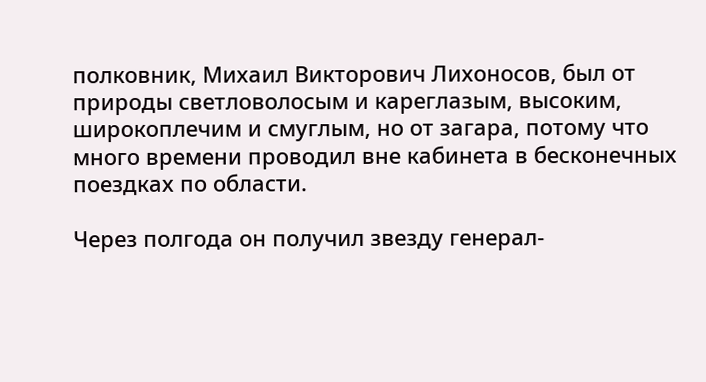полковник, Михаил Викторович Лихоносов, был от природы светловолосым и кареглазым, высоким, широкоплечим и смуглым, но от загара, потому что много времени проводил вне кабинета в бесконечных поездках по области.

Через полгода он получил звезду генерал-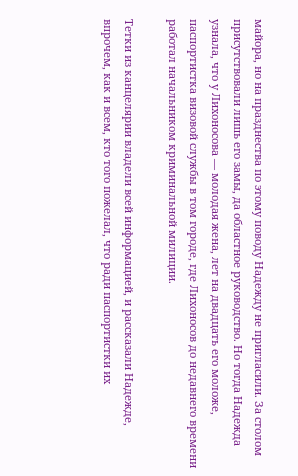майора, но на празднества по этому поводу Надежду не пригласили. За столом присутствовали лишь его замы, да областное руководство. Но тогда Надежда узнала, что у Лихоносова — молодая жена, лет на двадцать его моложе, паспортистка визовой службы в том городе, где Лихоносов до недавнего времени работал начальником криминальной милиции.

Тетки из канцелярии владели всей информацией, и рассказали Надежде, впрочем, как и всем, кто того пожелал, что ради паспортистки их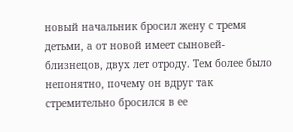новый начальник бросил жену с тремя детьми, а от новой имеет сыновей-близнецов, двух лет отроду. Тем более было непонятно, почему он вдруг так стремительно бросился в ее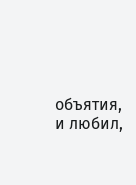объятия, и любил,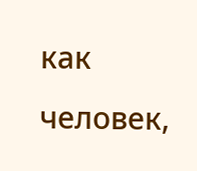как человек,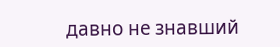давно не знавший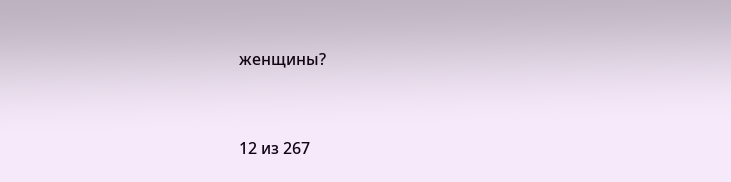женщины?



12 из 267